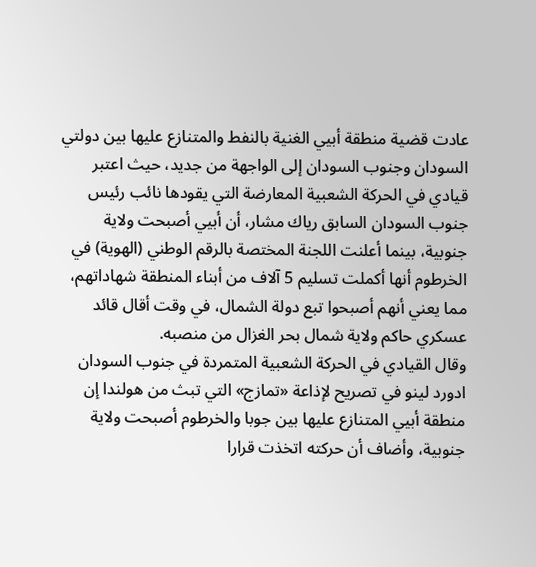عادت قضية منطقة أبيي الغنية بالنفط والمتنازع عليها بين دولتي السودان وجنوب السودان إلى الواجهة من جديد، حيث اعتبر قيادي في الحركة الشعبية المعارضة التي يقودها نائب رئيس جنوب السودان السابق رياك مشار، أن أبيي أصبحت ولاية جنوبية، بينما أعلنت اللجنة المختصة بالرقم الوطني (الهوية) في الخرطوم أنها أكملت تسليم 5 آلاف من أبناء المنطقة شهاداتهم، مما يعني أنهم أصبحوا تبع دولة الشمال، في وقت أقال قائد عسكري حاكم ولاية شمال بحر الغزال من منصبه.
وقال القيادي في الحركة الشعبية المتمردة في جنوب السودان ادورد لينو في تصريح لإذاعة «تمازج» التي تبث من هولندا إن منطقة أبيي المتنازع عليها بين جوبا والخرطوم أصبحت ولاية جنوبية، وأضاف أن حركته اتخذت قرارا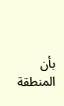بأن المنطقة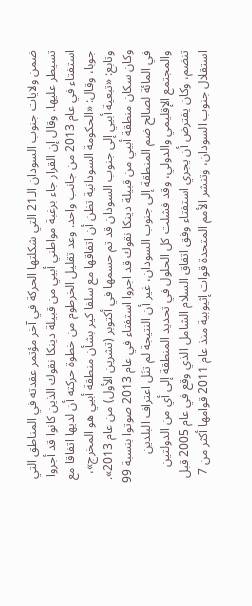ضمن ولايات جنوب السودان الـ21 التي شكلتها الحركة في آخر مؤتمر عقدته في المناطق التي تسيطر عليها. وقال إن القرار جاء برغبة مواطني أبيي من قبيلة دينكا نقوك الذين كانوا قد أجروا استفتاء في عام 2013 من جانب واحد. وعد تقليل الخرطوم من خطوة حركته أن لديها اتفاقا مع جوبا، وقال: «الحكومة السودانية تظن أن اتفاقها مع سلفا كير بشأن منطقة أبيي هو المخرج»، وتابع: «تبعية أبيي إلى جنوب السودان قد تم حسمها في أكتوبر (تشرين الأول) من عام 2013».
وكان سكان منطقة أبيي من قبيلة دينكا نقوك قد اجروا استفتاء في عام 2013 صوتوا بنسبة 99 في المائة لصالح ضم المنطقة إلى جنوب السودان، غير أن النتيجة لم تنَل اعتراف البلدين والمجتمع الإقليمي والدولي، وقد فشلت كل الحلول في تحديد المنطقة إلى أي من الدولتين تنضم، وكان يفترض أن يجري استفتاء وفق اتفاق السلام الشامل الذي وقع في عام 2005 قبل استقلال جنوب السودان، وتنشر الأمم المتحدة قوات إثيوبية منذ عام 2011 قوامها أكثر من 7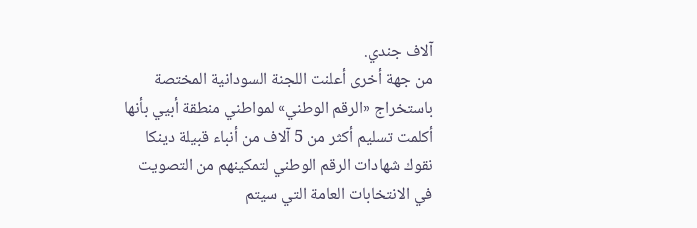آلاف جندي.
من جهة أخرى أعلنت اللجنة السودانية المختصة باستخراج «الرقم الوطني» لمواطني منطقة أبيي بأنها أكلمت تسليم أكثر من 5 آلاف من أنباء قبيلة دينكا نقوك شهادات الرقم الوطني لتمكينهم من التصويت في الانتخابات العامة التي سيتم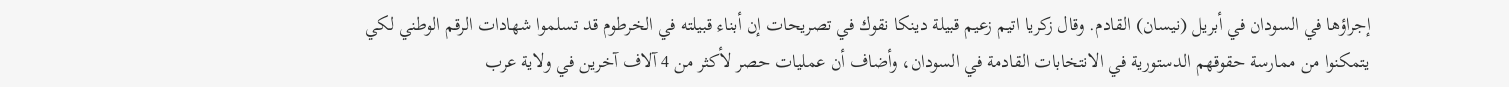إجراؤها في السودان في أبريل (نيسان) القادم. وقال زكريا اتيم زعيم قبيلة دينكا نقوك في تصريحات إن أبناء قبيلته في الخرطوم قد تسلموا شهادات الرقم الوطني لكي يتمكنوا من ممارسة حقوقهم الدستورية في الانتخابات القادمة في السودان، وأضاف أن عمليات حصر لأكثر من 4 آلاف آخرين في ولاية عرب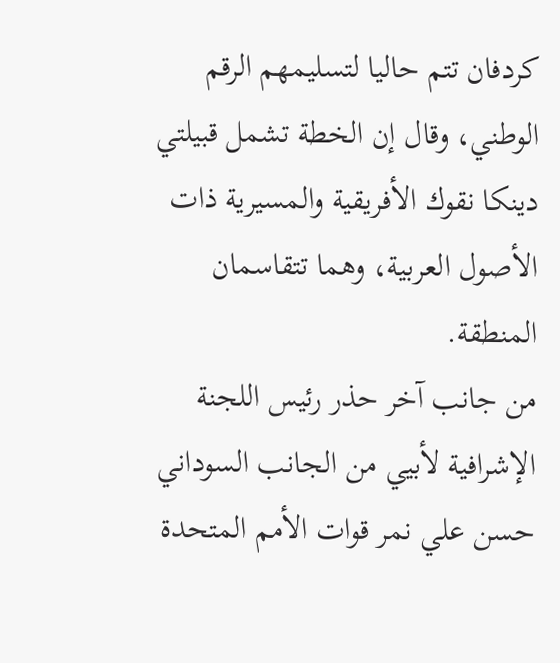كردفان تتم حاليا لتسليمهم الرقم الوطني، وقال إن الخطة تشمل قبيلتي دينكا نقوك الأفريقية والمسيرية ذات الأصول العربية، وهما تتقاسمان المنطقة.
من جانب آخر حذر رئيس اللجنة الإشرافية لأبيي من الجانب السوداني حسن علي نمر قوات الأمم المتحدة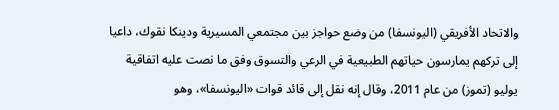والاتحاد الأفريقي (اليونسفا) من وضع حواجز بين مجتمعي المسيرية ودينكا نقوك، داعيا إلى تركهم يمارسون حياتهم الطبيعية في الرعي والتسوق وفق ما نصت عليه اتفاقية يوليو (تموز) من عام 2011، وقال إنه نقل إلى قائد قوات «اليونسفا»، وهو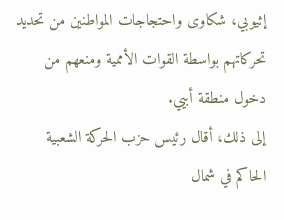إثيوبي، شكاوى واحتجاجات المواطنين من تحديد تحركاتهم بواسطة القوات الأممية ومنعهم من دخول منطقة أبيي.
إلى ذلك، أقال رئيس حزب الحركة الشعبية الحاكم في شمال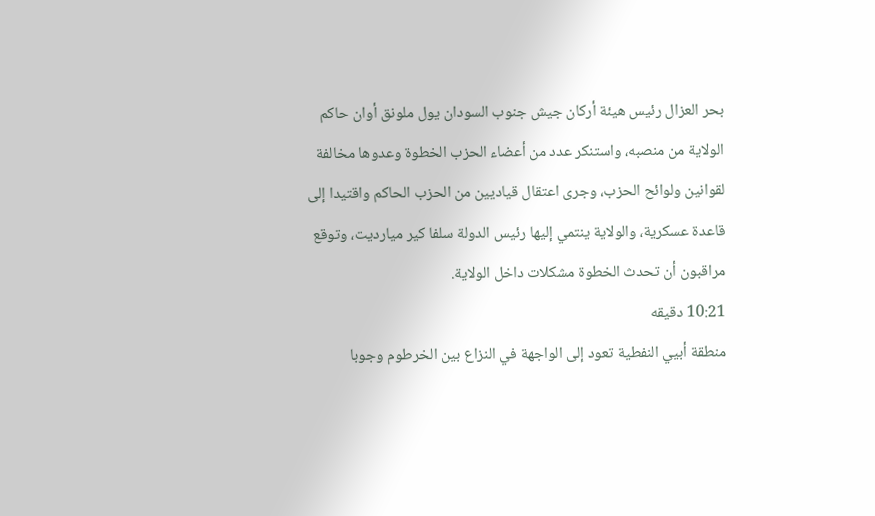بحر العزال رئيس هيئة أركان جيش جنوب السودان يول ملونق أوان حاكم الولاية من منصبه، واستنكر عدد من أعضاء الحزب الخطوة وعدوها مخالفة لقوانين ولوائح الحزب، وجرى اعتقال قياديين من الحزب الحاكم واقتيدا إلى قاعدة عسكرية، والولاية ينتمي إليها رئيس الدولة سلفا كير ميارديت، وتوقع مراقبون أن تحدث الخطوة مشكلات داخل الولاية.
10:21 دقيقه
منطقة أبيي النفطية تعود إلى الواجهة في النزاع بين الخرطوم وجوبا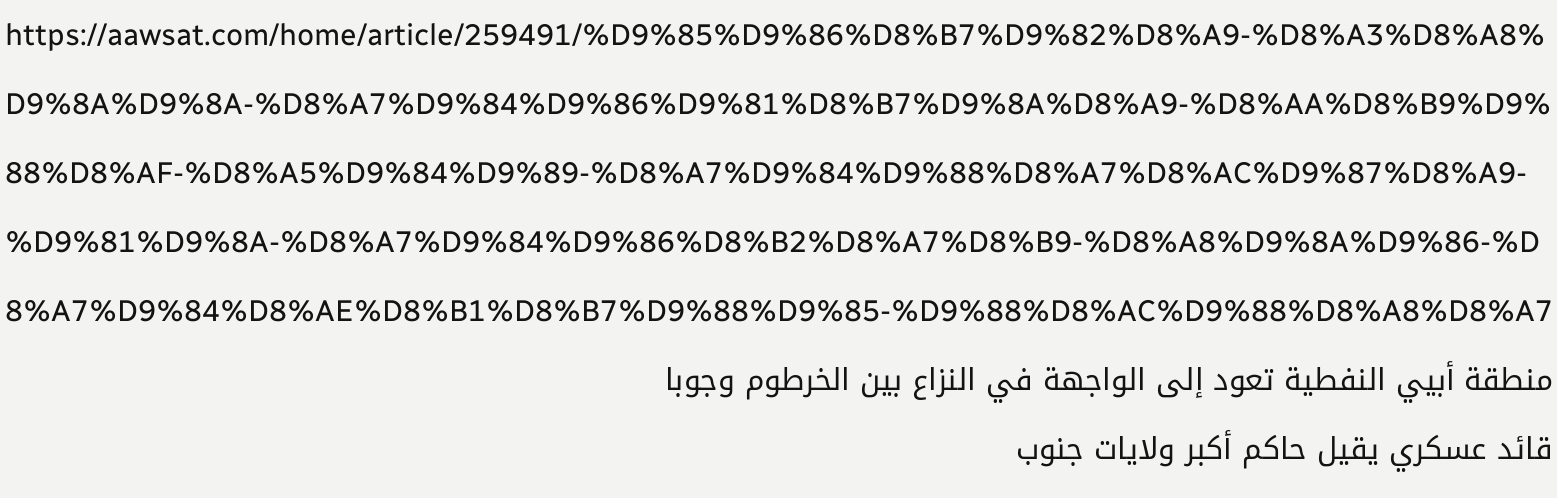https://aawsat.com/home/article/259491/%D9%85%D9%86%D8%B7%D9%82%D8%A9-%D8%A3%D8%A8%D9%8A%D9%8A-%D8%A7%D9%84%D9%86%D9%81%D8%B7%D9%8A%D8%A9-%D8%AA%D8%B9%D9%88%D8%AF-%D8%A5%D9%84%D9%89-%D8%A7%D9%84%D9%88%D8%A7%D8%AC%D9%87%D8%A9-%D9%81%D9%8A-%D8%A7%D9%84%D9%86%D8%B2%D8%A7%D8%B9-%D8%A8%D9%8A%D9%86-%D8%A7%D9%84%D8%AE%D8%B1%D8%B7%D9%88%D9%85-%D9%88%D8%AC%D9%88%D8%A8%D8%A7
منطقة أبيي النفطية تعود إلى الواجهة في النزاع بين الخرطوم وجوبا
قائد عسكري يقيل حاكم أكبر ولايات جنوب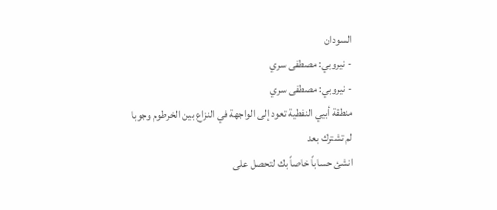السودان
- نيروبي: مصطفى سري
- نيروبي: مصطفى سري
منطقة أبيي النفطية تعود إلى الواجهة في النزاع بين الخرطوم وجوبا
لم تشترك بعد
انشئ حساباً خاصاً بك لتحصل على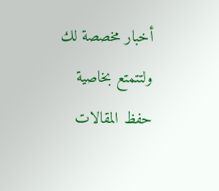أخبار مخصصة لك ولتتمتع بخاصية حفظ المقالات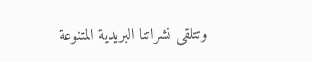وتتلقى نشراتنا البريدية المتنوعة